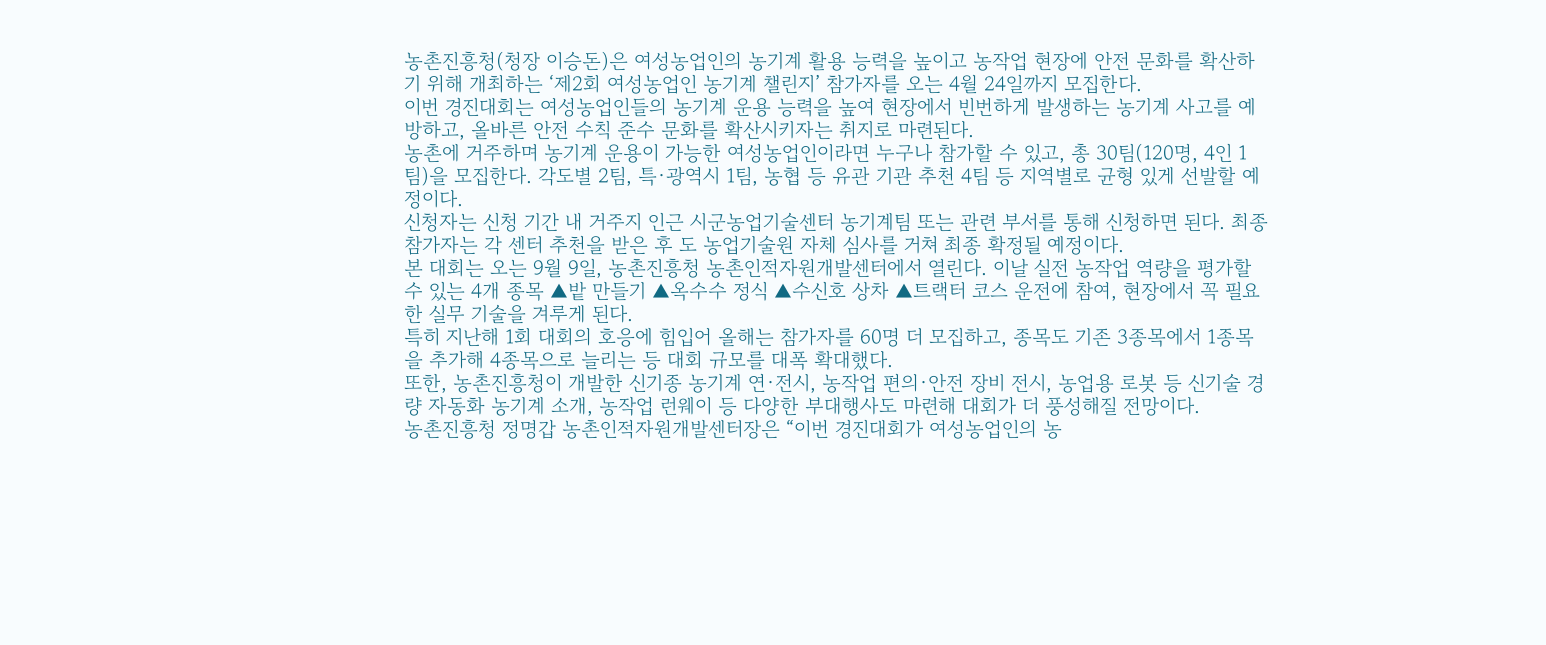농촌진흥청(청장 이승돈)은 여성농업인의 농기계 활용 능력을 높이고 농작업 현장에 안전 문화를 확산하기 위해 개최하는 ‘제2회 여성농업인 농기계 챌린지’ 참가자를 오는 4월 24일까지 모집한다.
이번 경진대회는 여성농업인들의 농기계 운용 능력을 높여 현장에서 빈번하게 발생하는 농기계 사고를 예방하고, 올바른 안전 수칙 준수 문화를 확산시키자는 취지로 마련된다.
농촌에 거주하며 농기계 운용이 가능한 여성농업인이라면 누구나 참가할 수 있고, 총 30팀(120명, 4인 1팀)을 모집한다. 각도별 2팀, 특·광역시 1팀, 농협 등 유관 기관 추천 4팀 등 지역별로 균형 있게 선발할 예정이다.
신청자는 신청 기간 내 거주지 인근 시군농업기술센터 농기계팀 또는 관련 부서를 통해 신청하면 된다. 최종 참가자는 각 센터 추천을 받은 후 도 농업기술원 자체 심사를 거쳐 최종 확정될 예정이다.
본 대회는 오는 9월 9일, 농촌진흥청 농촌인적자원개발센터에서 열린다. 이날 실전 농작업 역량을 평가할 수 있는 4개 종목 ▲밭 만들기 ▲옥수수 정식 ▲수신호 상차 ▲트랙터 코스 운전에 참여, 현장에서 꼭 필요한 실무 기술을 겨루게 된다.
특히 지난해 1회 대회의 호응에 힘입어 올해는 참가자를 60명 더 모집하고, 종목도 기존 3종목에서 1종목을 추가해 4종목으로 늘리는 등 대회 규모를 대폭 확대했다.
또한, 농촌진흥청이 개발한 신기종 농기계 연·전시, 농작업 편의·안전 장비 전시, 농업용 로봇 등 신기술 경량 자동화 농기계 소개, 농작업 런웨이 등 다양한 부대행사도 마련해 대회가 더 풍성해질 전망이다.
농촌진흥청 정명갑 농촌인적자원개발센터장은 “이번 경진대회가 여성농업인의 농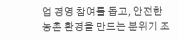업 경영 참여를 돕고, 안전한 농촌 환경을 만드는 분위기 조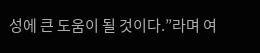성에 큰 도움이 될 것이다.”라며 여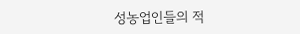성농업인들의 적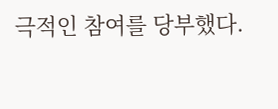극적인 참여를 당부했다.